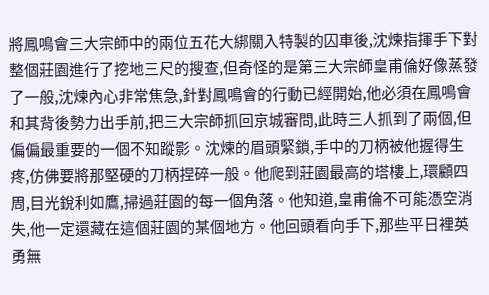將鳳鳴會三大宗師中的兩位五花大綁關入特製的囚車後,沈煉指揮手下對整個莊園進行了挖地三尺的搜查,但奇怪的是第三大宗師皇甫倫好像蒸發了一般,沈煉內心非常焦急,針對鳳鳴會的行動已經開始,他必須在鳳鳴會和其背後勢力出手前,把三大宗師抓回京城審問,此時三人抓到了兩個,但偏偏最重要的一個不知蹤影。沈煉的眉頭緊鎖,手中的刀柄被他握得生疼,仿佛要將那堅硬的刀柄捏碎一般。他爬到莊園最高的塔樓上,環顧四周,目光銳利如鷹,掃過莊園的每一個角落。他知道,皇甫倫不可能憑空消失,他一定還藏在這個莊園的某個地方。他回頭看向手下,那些平日裡英勇無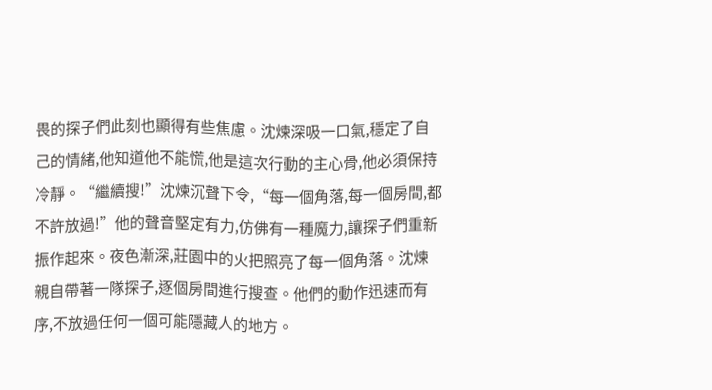畏的探子們此刻也顯得有些焦慮。沈煉深吸一口氣,穩定了自己的情緒,他知道他不能慌,他是這次行動的主心骨,他必須保持冷靜。“繼續搜!”沈煉沉聲下令,“每一個角落,每一個房間,都不許放過!”他的聲音堅定有力,仿佛有一種魔力,讓探子們重新振作起來。夜色漸深,莊園中的火把照亮了每一個角落。沈煉親自帶著一隊探子,逐個房間進行搜查。他們的動作迅速而有序,不放過任何一個可能隱藏人的地方。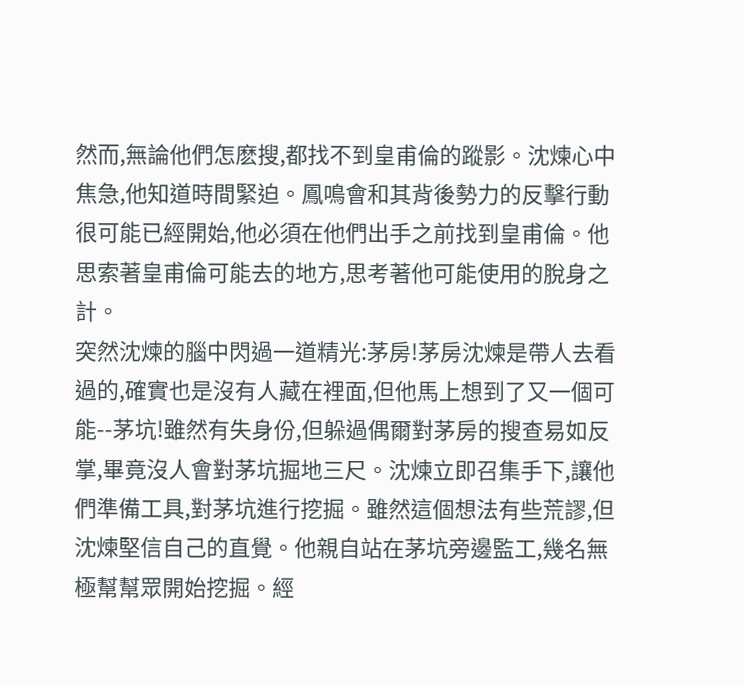然而,無論他們怎麽搜,都找不到皇甫倫的蹤影。沈煉心中焦急,他知道時間緊迫。鳳鳴會和其背後勢力的反擊行動很可能已經開始,他必須在他們出手之前找到皇甫倫。他思索著皇甫倫可能去的地方,思考著他可能使用的脫身之計。
突然沈煉的腦中閃過一道精光:茅房!茅房沈煉是帶人去看過的,確實也是沒有人藏在裡面,但他馬上想到了又一個可能--茅坑!雖然有失身份,但躲過偶爾對茅房的搜查易如反掌,畢竟沒人會對茅坑掘地三尺。沈煉立即召集手下,讓他們準備工具,對茅坑進行挖掘。雖然這個想法有些荒謬,但沈煉堅信自己的直覺。他親自站在茅坑旁邊監工,幾名無極幫幫眾開始挖掘。經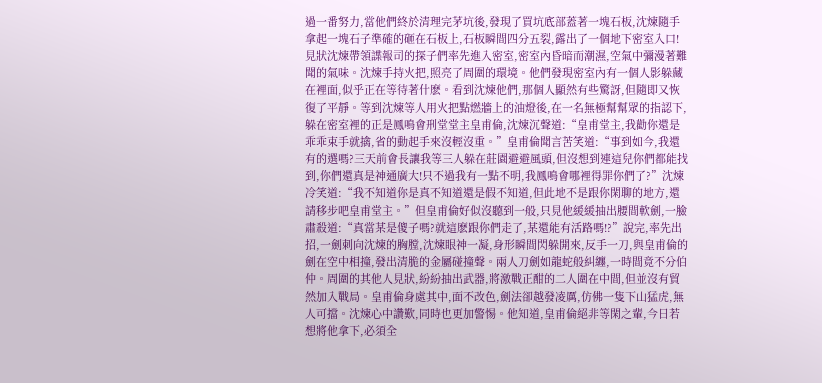過一番努力,當他們終於清理完茅坑後,發現了買坑底部蓋著一塊石板,沈煉隨手拿起一塊石子準確的砸在石板上,石板瞬間四分五裂,露出了一個地下密室入口!見狀沈煉帶領諜報司的探子們率先進入密室,密室內昏暗而潮濕,空氣中彌漫著難聞的氣味。沈煉手持火把,照亮了周圍的環境。他們發現密室內有一個人影躲藏在裡面,似乎正在等待著什麽。看到沈煉他們,那個人顯然有些驚訝,但隨即又恢復了平靜。等到沈煉等人用火把點燃牆上的油燈後,在一名無極幫幫眾的指認下,躲在密室裡的正是鳳鳴會刑堂堂主皇甫倫,沈煉沉聲道:“皇甫堂主,我勸你還是乖乖束手就擒,省的動起手來沒輕沒重。”皇甫倫聞言苦笑道:“事到如今,我還有的選嗎?三天前會長讓我等三人躲在莊園避避風頭,但沒想到連這兒你們都能找到,你們還真是神通廣大!只不過我有一點不明,我鳳鳴會哪裡得罪你們了?”沈煉冷笑道:“我不知道你是真不知道還是假不知道,但此地不是跟你閑聊的地方,還請移步吧皇甫堂主。”但皇甫倫好似沒聽到一般,只見他緩緩抽出腰間軟劍,一臉肅殺道:“真當某是傻子嗎?就這麽跟你們走了,某還能有活路嗎!?”說完,率先出招,一劍刺向沈煉的胸膛,沈煉眼神一凝,身形瞬間閃躲開來,反手一刀,與皇甫倫的劍在空中相撞,發出清脆的金屬碰撞聲。兩人刀劍如龍蛇般糾纏,一時間竟不分伯仲。周圍的其他人見狀,紛紛抽出武器,將激戰正酣的二人圍在中間,但並沒有貿然加入戰局。皇甫倫身處其中,面不改色,劍法卻越發凌厲,仿佛一隻下山猛虎,無人可擋。沈煉心中讚歎,同時也更加警惕。他知道,皇甫倫絕非等閑之輩,今日若想將他拿下,必須全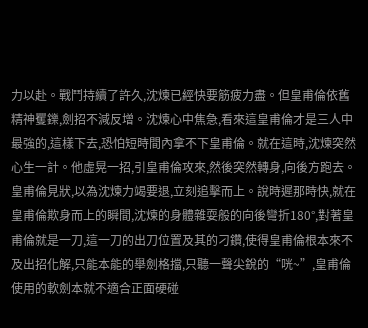力以赴。戰鬥持續了許久,沈煉已經快要筋疲力盡。但皇甫倫依舊精神矍鑠,劍招不減反增。沈煉心中焦急,看來這皇甫倫才是三人中最強的,這樣下去,恐怕短時間內拿不下皇甫倫。就在這時,沈煉突然心生一計。他虛晃一招,引皇甫倫攻來,然後突然轉身,向後方跑去。皇甫倫見狀,以為沈煉力竭要退,立刻追擊而上。說時遲那時快,就在皇甫倫欺身而上的瞬間,沈煉的身體雜耍般的向後彎折180°,對著皇甫倫就是一刀,這一刀的出刀位置及其的刁鑽,使得皇甫倫根本來不及出招化解,只能本能的舉劍格擋,只聽一聲尖銳的“咣~”,皇甫倫使用的軟劍本就不適合正面硬碰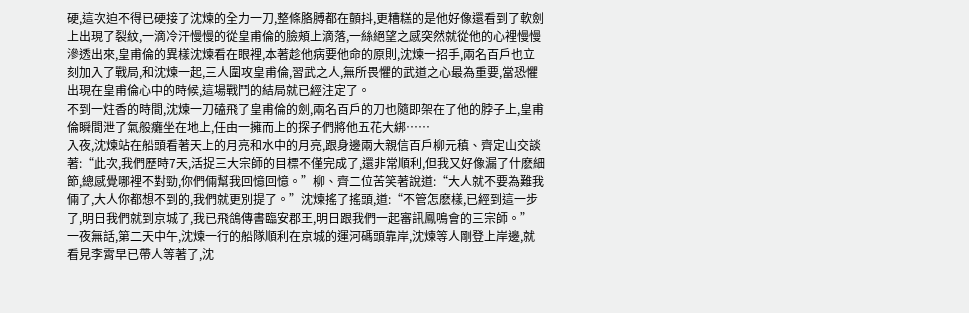硬,這次迫不得已硬接了沈煉的全力一刀,整條胳膊都在顫抖,更糟糕的是他好像還看到了軟劍上出現了裂紋,一滴冷汗慢慢的從皇甫倫的臉頰上滴落,一絲絕望之感突然就從他的心裡慢慢滲透出來,皇甫倫的異樣沈煉看在眼裡,本著趁他病要他命的原則,沈煉一招手,兩名百戶也立刻加入了戰局,和沈煉一起,三人圍攻皇甫倫,習武之人,無所畏懼的武道之心最為重要,當恐懼出現在皇甫倫心中的時候,這場戰鬥的結局就已經注定了。
不到一炷香的時間,沈煉一刀磕飛了皇甫倫的劍,兩名百戶的刀也隨即架在了他的脖子上,皇甫倫瞬間泄了氣般癱坐在地上,任由一擁而上的探子們將他五花大綁……
入夜,沈煉站在船頭看著天上的月亮和水中的月亮,跟身邊兩大親信百戶柳元稹、齊定山交談著:“此次,我們歷時7天,活捉三大宗師的目標不僅完成了,還非常順利,但我又好像漏了什麽細節,總感覺哪裡不對勁,你們倆幫我回憶回憶。”柳、齊二位苦笑著說道:“大人就不要為難我倆了,大人你都想不到的,我們就更別提了。”沈煉搖了搖頭,道:“不管怎麽樣,已經到這一步了,明日我們就到京城了,我已飛鴿傳書臨安郡王,明日跟我們一起審訊鳳鳴會的三宗師。”
一夜無話,第二天中午,沈煉一行的船隊順利在京城的運河碼頭靠岸,沈煉等人剛登上岸邊,就看見李霄早已帶人等著了,沈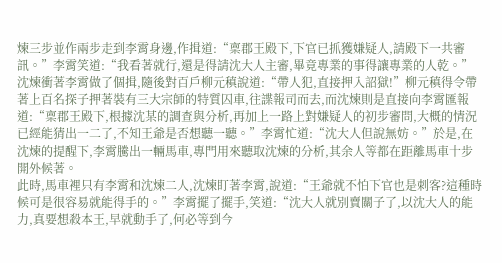煉三步並作兩步走到李霄身邊,作揖道:“稟郡王殿下,下官已抓獲嫌疑人,請殿下一共審訊。”李霄笑道:“我看著就行,還是得請沈大人主審,畢竟專業的事得讓專業的人乾。”沈煉衝著李霄做了個揖,隨後對百戶柳元稹說道:“帶人犯,直接押入詔獄!”柳元稹得令帶著上百名探子押著裝有三大宗師的特質囚車,往諜報司而去,而沈煉則是直接向李霄匯報道:“稟郡王殿下,根據沈某的調查與分析,再加上一路上對嫌疑人的初步審問,大概的情況已經能猜出一二了,不知王爺是否想聽一聽。”李霄忙道:“沈大人但說無妨。”於是,在沈煉的提醒下,李霄騰出一輛馬車,專門用來聽取沈煉的分析,其余人等都在距離馬車十步開外候著。
此時,馬車裡只有李霄和沈煉二人,沈煉盯著李霄,說道:“王爺就不怕下官也是刺客?這種時候可是很容易就能得手的。”李霄擺了擺手,笑道:“沈大人就別賣關子了,以沈大人的能力,真要想殺本王,早就動手了,何必等到今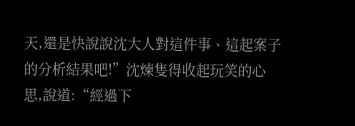天,還是快說說沈大人對這件事、這起案子的分析結果吧!”沈煉隻得收起玩笑的心思,說道:“經過下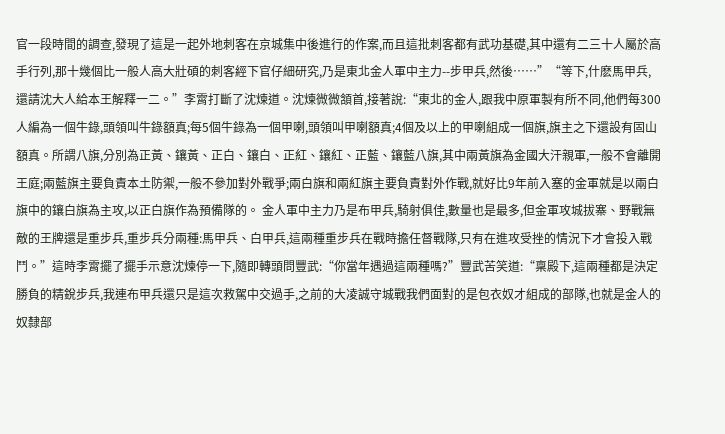官一段時間的調查,發現了這是一起外地刺客在京城集中後進行的作案,而且這批刺客都有武功基礎,其中還有二三十人屬於高手行列,那十幾個比一般人高大壯碩的刺客經下官仔細研究,乃是東北金人軍中主力--步甲兵,然後……”“等下,什麽馬甲兵,還請沈大人給本王解釋一二。”李霄打斷了沈煉道。沈煉微微頷首,接著說:“東北的金人,跟我中原軍製有所不同,他們每300人編為一個牛錄,頭領叫牛錄額真;每5個牛錄為一個甲喇,頭領叫甲喇額真;4個及以上的甲喇組成一個旗,旗主之下還設有固山額真。所謂八旗,分別為正黃、鑲黃、正白、鑲白、正紅、鑲紅、正藍、鑲藍八旗,其中兩黃旗為金國大汗親軍,一般不會離開王庭;兩藍旗主要負責本土防禦,一般不參加對外戰爭;兩白旗和兩紅旗主要負責對外作戰,就好比9年前入塞的金軍就是以兩白旗中的鑲白旗為主攻,以正白旗作為預備隊的。 金人軍中主力乃是布甲兵,騎射俱佳,數量也是最多,但金軍攻城拔寨、野戰無敵的王牌還是重步兵,重步兵分兩種:馬甲兵、白甲兵,這兩種重步兵在戰時擔任督戰隊,只有在進攻受挫的情況下才會投入戰鬥。”這時李霄擺了擺手示意沈煉停一下,隨即轉頭問豐武:“你當年遇過這兩種嗎?”豐武苦笑道:“稟殿下,這兩種都是決定勝負的精銳步兵,我連布甲兵還只是這次救駕中交過手,之前的大凌誠守城戰我們面對的是包衣奴才組成的部隊,也就是金人的奴隸部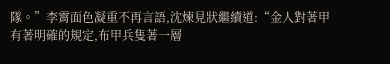隊。”李霄面色凝重不再言語,沈煉見狀繼續道:“金人對著甲有著明確的規定,布甲兵隻著一層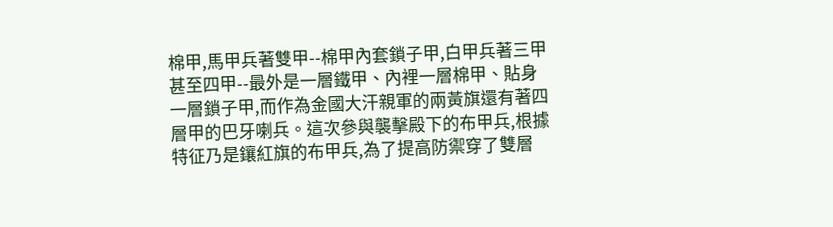棉甲,馬甲兵著雙甲--棉甲內套鎖子甲,白甲兵著三甲甚至四甲--最外是一層鐵甲、內裡一層棉甲、貼身一層鎖子甲,而作為金國大汗親軍的兩黃旗還有著四層甲的巴牙喇兵。這次參與襲擊殿下的布甲兵,根據特征乃是鑲紅旗的布甲兵,為了提高防禦穿了雙層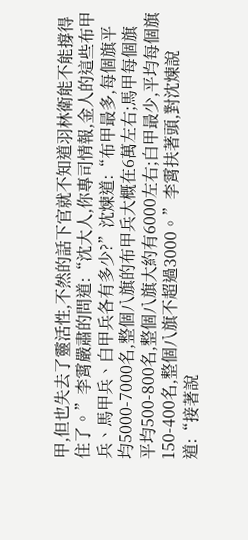甲,但也失去了靈活性,不然的話下官就不知道羽林衛能不能撐得住了。”李霄嚴肅的問道:“沈大人,你專司情報,金人的這些布甲兵、馬甲兵、白甲兵各有多少?”沈煉道:“布甲最多,每個旗平均5000-7000名,整個八旗的布甲兵大概在6萬左右;馬甲每個旗平均500-800名,整個八旗大約有6000左右;白甲最少,平均每個旗150-400名,整個八旗不超過3000。”李霄扶著頭,對沈煉說道:“接著說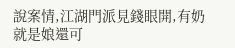說案情,江湖門派見錢眼開,有奶就是娘還可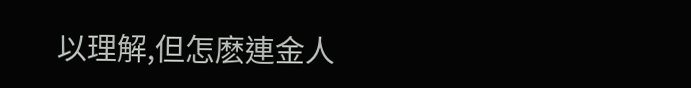以理解,但怎麽連金人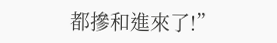都摻和進來了!”